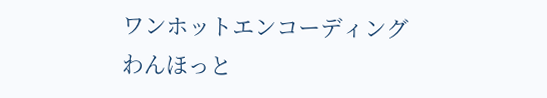ワンホットエンコーディング
わんほっと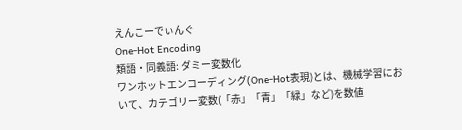えんこーでぃんぐ
One-Hot Encoding
類語・同義語: ダミー変数化
ワンホットエンコーディング(One-Hot表現)とは、機械学習において、カテゴリー変数(「赤」「青」「緑」など)を数値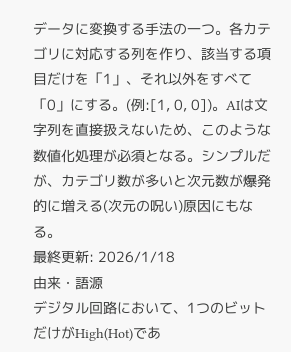データに変換する手法の一つ。各カテゴリに対応する列を作り、該当する項目だけを「1」、それ以外をすべて「0」にする。(例:[1, 0, 0])。AIは文字列を直接扱えないため、このような数値化処理が必須となる。シンプルだが、カテゴリ数が多いと次元数が爆発的に増える(次元の呪い)原因にもなる。
最終更新: 2026/1/18
由来・語源
デジタル回路において、1つのビットだけがHigh(Hot)であ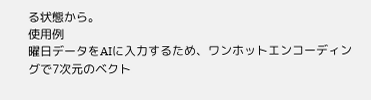る状態から。
使用例
曜日データをAIに入力するため、ワンホットエンコーディングで7次元のベクト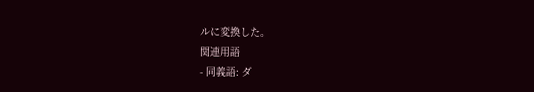ルに変換した。
関連用語
- 同義語: ダ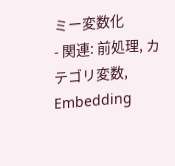ミー変数化
- 関連: 前処理, カテゴリ変数, Embedding